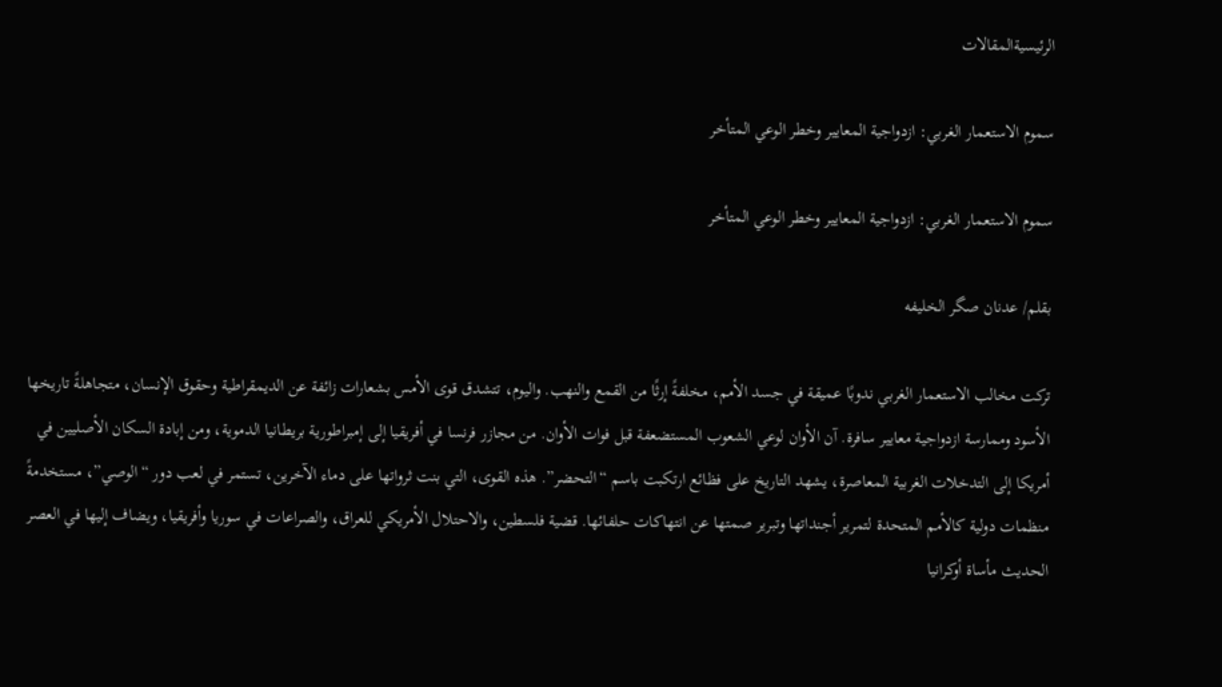الرئيسيةالمقالات

سموم الاستعمار الغربي: ازدواجية المعايير وخطر الوعي المتأخر

سموم الاستعمار الغربي: ازدواجية المعايير وخطر الوعي المتأخر

بقلم/ عدنان صگر الخليفه

تركت مخالب الاستعمار الغربي ندوبًا عميقة في جسد الأمم، مخلفةً إرثًا من القمع والنهب. واليوم، تتشدق قوى الأمس بشعارات زائفة عن الديمقراطية وحقوق الإنسان، متجاهلةً تاريخها الأسود وممارسة ازدواجية معايير سافرة. آن الأوان لوعي الشعوب المستضعفة قبل فوات الأوان. من مجازر فرنسا في أفريقيا إلى إمبراطورية بريطانيا الدموية، ومن إبادة السكان الأصليين في أمريكا إلى التدخلات الغربية المعاصرة، يشهد التاريخ على فظائع ارتكبت باسم “التحضر”. هذه القوى، التي بنت ثرواتها على دماء الآخرين، تستمر في لعب دور “الوصي”، مستخدمةً منظمات دولية كالأمم المتحدة لتمرير أجنداتها وتبرير صمتها عن انتهاكات حلفائها. قضية فلسطين، والاحتلال الأمريكي للعراق، والصراعات في سوريا وأفريقيا، ويضاف إليها في العصر الحديث مأساة أوكرانيا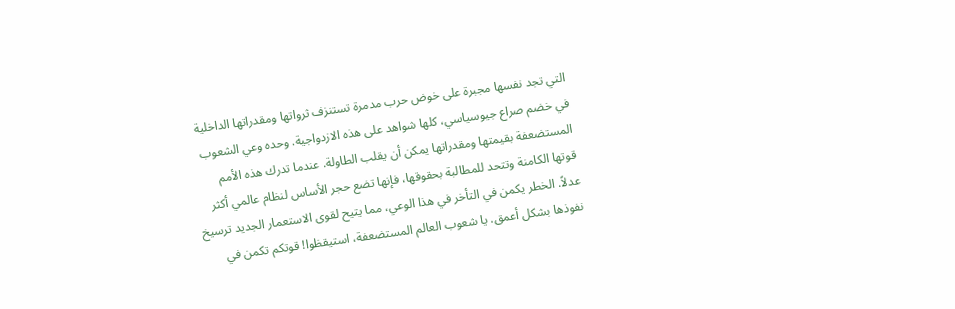التي تجد نفسها مجبرة على خوض حرب مدمرة تستنزف ثرواتها ومقدراتها الداخلية في خضم صراع جيوسياسي، كلها شواهد على هذه الازدواجية. وحده وعي الشعوب المستضعفة بقيمتها ومقدراتها يمكن أن يقلب الطاولة. عندما تدرك هذه الأمم قوتها الكامنة وتتحد للمطالبة بحقوقها، فإنها تضع حجر الأساس لنظام عالمي أكثر عدلاً. الخطر يكمن في التأخر في هذا الوعي، مما يتيح لقوى الاستعمار الجديد ترسيخ نفوذها بشكل أعمق. يا شعوب العالم المستضعفة، استيقظوا! قوتكم تكمن في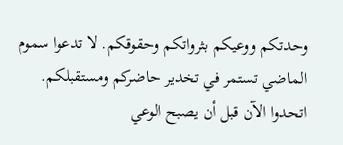وحدتكم ووعيكم بثرواتكم وحقوقكم. لا تدعوا سموم الماضي تستمر في تخدير حاضركم ومستقبلكم. اتحدوا الآن قبل أن يصبح الوعي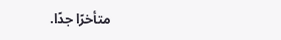متأخرًا جدًا.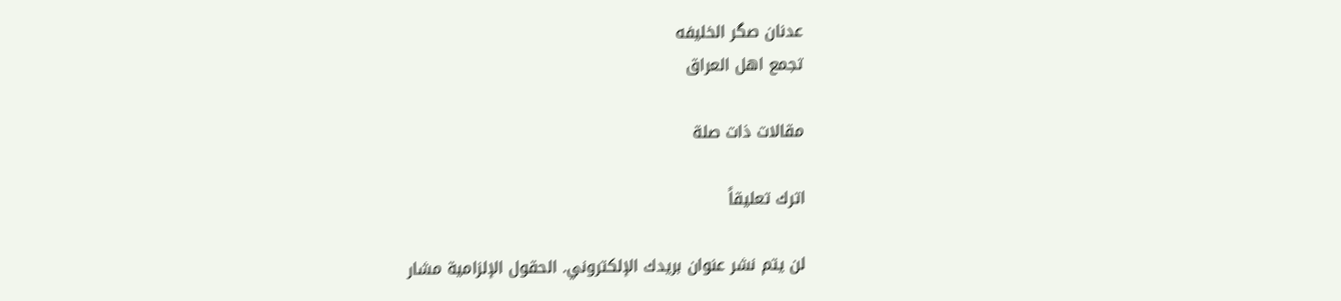عدنان صگر الخليفه
تجمع اهل العراق

مقالات ذات صلة

اترك تعليقاً

لن يتم نشر عنوان بريدك الإلكتروني. الحقول الإلزامية مشار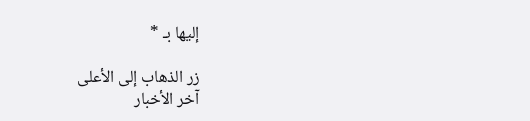إليها بـ *

زر الذهاب إلى الأعلى
آخر الأخبار